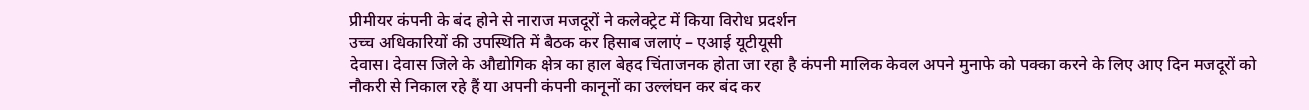प्रीमीयर कंपनी के बंद होने से नाराज मजदूरों ने कलेक्ट्रेट में किया विरोध प्रदर्शन
उच्च अधिकारियों की उपस्थिति में बैठक कर हिसाब जलाएं – एआई यूटीयूसी
देवास। देवास जिले के औद्योगिक क्षेत्र का हाल बेहद चिंताजनक होता जा रहा है कंपनी मालिक केवल अपने मुनाफे को पक्का करने के लिए आए दिन मजदूरों को नौकरी से निकाल रहे हैं या अपनी कंपनी कानूनों का उल्लंघन कर बंद कर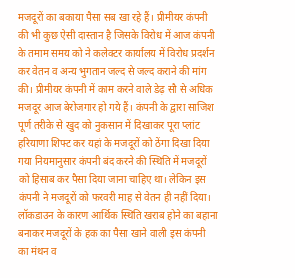मजदूरों का बकाया पैसा सब खा रहे हैं। प्रीमीयर कंपनी की भी कुछ ऐसी दास्तान है जिसके विरोध में आज कंपनी के तमाम समय को ने कलेक्टर कार्यालय में विरोध प्रदर्शन कर वेतन व अन्य भुगतान जल्द से जल्द कराने की मांग की। प्रीमीयर कंपनी में काम करने वाले डेढ़ सौ से अधिक मजदूर आज बेरोजगार हो गये हैं। कंपनी के द्वारा साजिश पूर्ण तरीके से खुद को नुकसान में दिखाकर पूरा प्लांट हरियाणा शिफ्ट कर यहां के मजदूरों को ठेंगा दिखा दिया गया नियमानुसार कंपनी बंद करने की स्थिति में मजदूरों को हिसाब कर पैसा दिया जाना चाहिए था। लेकिन इस कंपनी ने मजदूरों को फरवरी माह से वेतन ही नहीं दिया। लॉकडाउन के कारण आर्थिक स्थिति खराब होने का बहाना बनाकर मजदूरों के हक का पैसा खाने वाली इस कंपनी का मंथन व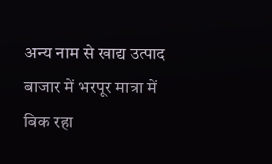अन्य नाम से खाद्य उत्पाद बाजार में भरपूर मात्रा में बिक रहा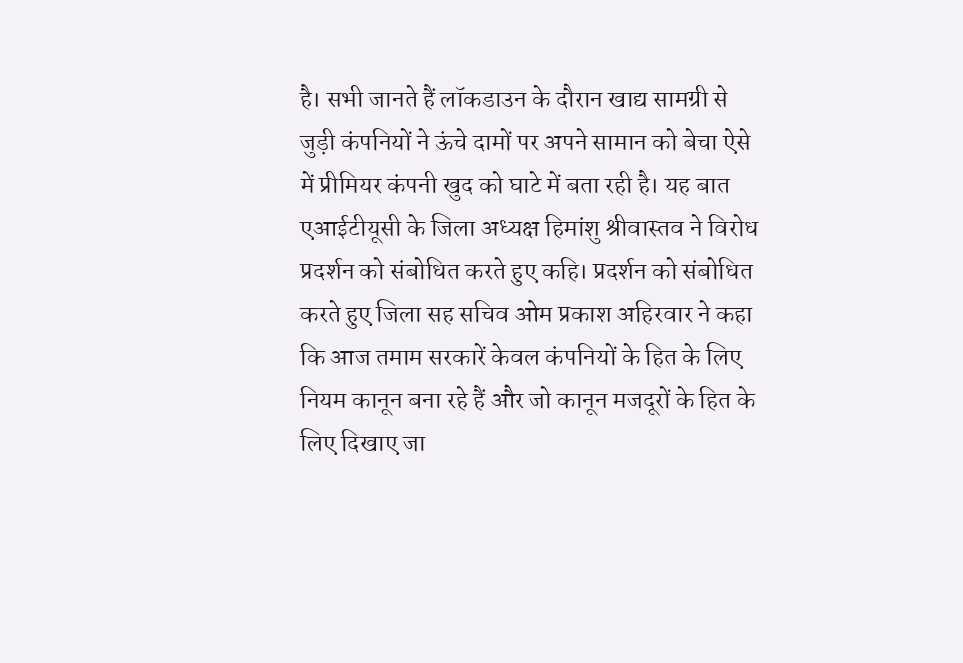है। सभी जानते हैं लॉकडाउन के दौरान खाद्य सामग्री से जुड़ी कंपनियों ने ऊंचे दामों पर अपने सामान को बेचा ऐसे में प्रीमियर कंपनी खुद को घाटे में बता रही है। यह बात एआईटीयूसी के जिला अध्यक्ष हिमांशु श्रीवास्तव ने विरोध प्रदर्शन को संबोधित करते हुए कहि। प्रदर्शन को संबोधित करते हुए जिला सह सचिव ओम प्रकाश अहिरवार ने कहा कि आज तमाम सरकारें केवल कंपनियों के हित के लिए नियम कानून बना रहे हैं और जो कानून मजदूरों के हित के लिए दिखाए जा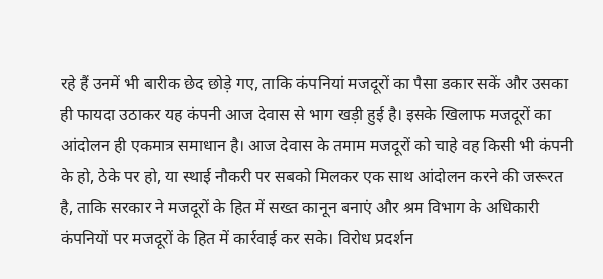रहे हैं उनमें भी बारीक छेद छोड़े गए, ताकि कंपनियां मजदूरों का पैसा डकार सकें और उसका ही फायदा उठाकर यह कंपनी आज देवास से भाग खड़ी हुई है। इसके खिलाफ मजदूरों का आंदोलन ही एकमात्र समाधान है। आज देवास के तमाम मजदूरों को चाहे वह किसी भी कंपनी के हो, ठेके पर हो, या स्थाई नौकरी पर सबको मिलकर एक साथ आंदोलन करने की जरूरत है, ताकि सरकार ने मजदूरों के हित में सख्त कानून बनाएं और श्रम विभाग के अधिकारी कंपनियों पर मजदूरों के हित में कार्रवाई कर सके। विरोध प्रदर्शन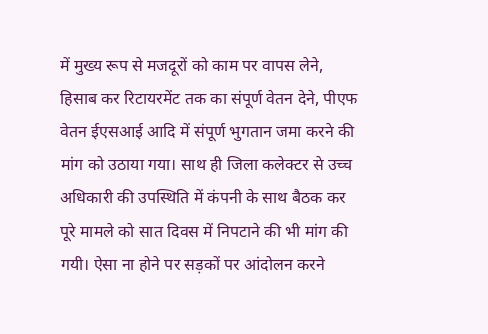में मुख्य रूप से मजदूरों को काम पर वापस लेने, हिसाब कर रिटायरमेंट तक का संपूर्ण वेतन देने, पीएफ वेतन ईएसआई आदि में संपूर्ण भुगतान जमा करने की मांग को उठाया गया। साथ ही जिला कलेक्टर से उच्च अधिकारी की उपस्थिति में कंपनी के साथ बैठक कर पूरे मामले को सात दिवस में निपटाने की भी मांग की गयी। ऐसा ना होने पर सड़कों पर आंदोलन करने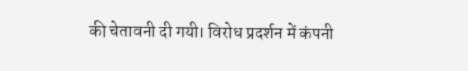की चेतावनी दी गयी। विरोध प्रदर्शन में कंपनी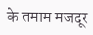के तमाम मजदूर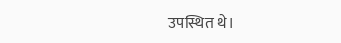उपस्थित थे।